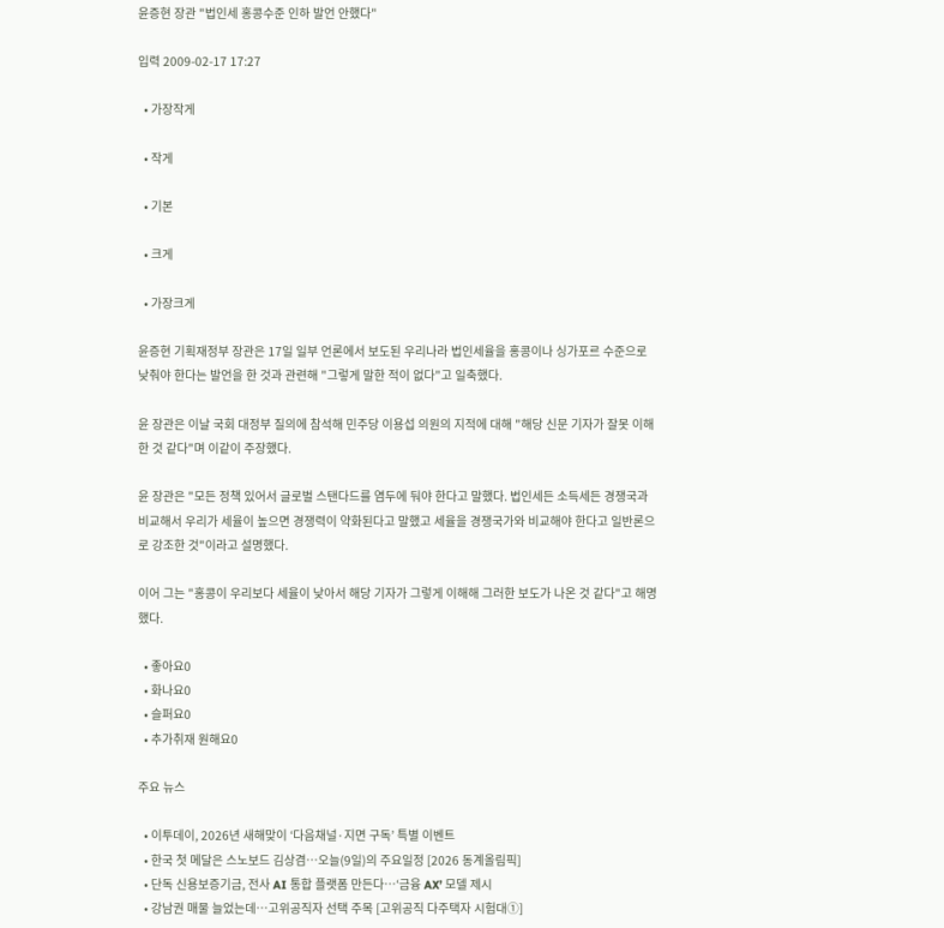윤증현 장관 "법인세 홍콩수준 인하 발언 안했다"

입력 2009-02-17 17:27

  • 가장작게

  • 작게

  • 기본

  • 크게

  • 가장크게

윤증현 기획재정부 장관은 17일 일부 언론에서 보도된 우리나라 법인세율을 홍콩이나 싱가포르 수준으로 낮춰야 한다는 발언을 한 것과 관련해 "그렇게 말한 적이 없다"고 일축했다.

윤 장관은 이날 국회 대정부 질의에 참석해 민주당 이용섭 의원의 지적에 대해 "해당 신문 기자가 잘못 이해한 것 같다"며 이같이 주장했다.

윤 장관은 "모든 정책 있어서 글로벌 스탠다드를 염두에 둬야 한다고 말했다. 법인세든 소득세든 경쟁국과 비교해서 우리가 세율이 높으면 경쟁력이 약화된다고 말했고 세율을 경쟁국가와 비교해야 한다고 일반론으로 강조한 것"이라고 설명했다.

이어 그는 "홍콩이 우리보다 세율이 낮아서 해당 기자가 그렇게 이해해 그러한 보도가 나온 것 같다"고 해명했다.

  • 좋아요0
  • 화나요0
  • 슬퍼요0
  • 추가취재 원해요0

주요 뉴스

  • 이투데이, 2026년 새해맞이 ‘다음채널·지면 구독’ 특별 이벤트
  • 한국 첫 메달은 스노보드 김상겸…오늘(9일)의 주요일정 [2026 동계올림픽]
  • 단독 신용보증기금, 전사 AI 통합 플랫폼 만든다⋯‘금융 AX’ 모델 제시
  • 강남권 매물 늘었는데⋯고위공직자 선택 주목 [고위공직 다주택자 시험대①]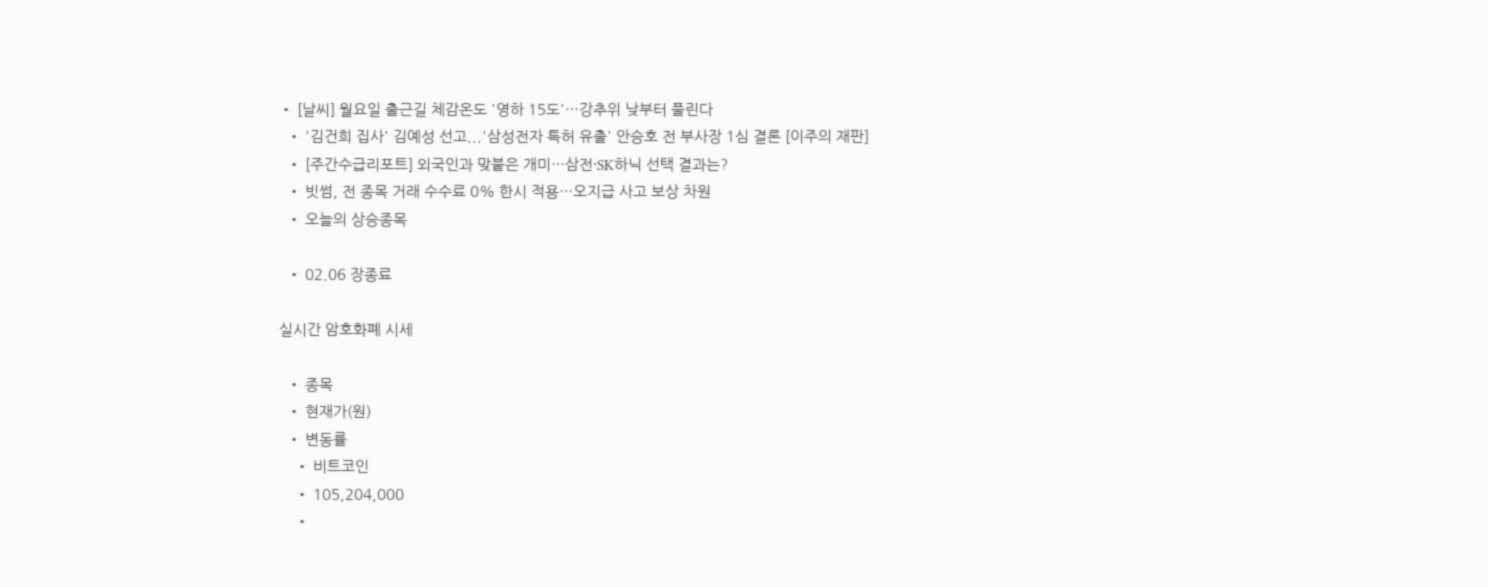• [날씨] 월요일 출근길 체감온도 '영하 15도'…강추위 낮부터 풀린다
  • '김건희 집사' 김예성 선고...'삼성전자 특허 유출' 안승호 전 부사장 1심 결론 [이주의 재판]
  • [주간수급리포트] 외국인과 맞붙은 개미…삼전·SK하닉 선택 결과는?
  • 빗썸, 전 종목 거래 수수료 0% 한시 적용…오지급 사고 보상 차원
  • 오늘의 상승종목

  • 02.06 장종료

실시간 암호화폐 시세

  • 종목
  • 현재가(원)
  • 변동률
    • 비트코인
    • 105,204,000
    •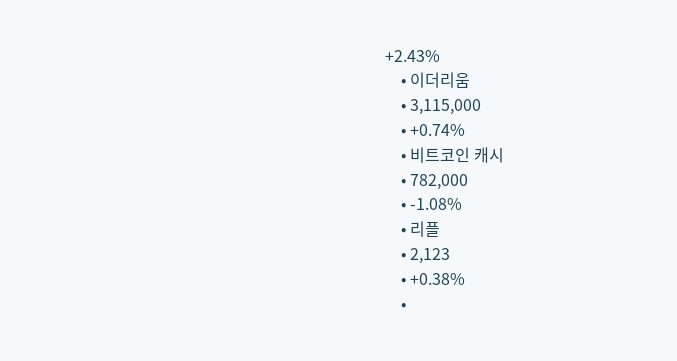+2.43%
    • 이더리움
    • 3,115,000
    • +0.74%
    • 비트코인 캐시
    • 782,000
    • -1.08%
    • 리플
    • 2,123
    • +0.38%
    •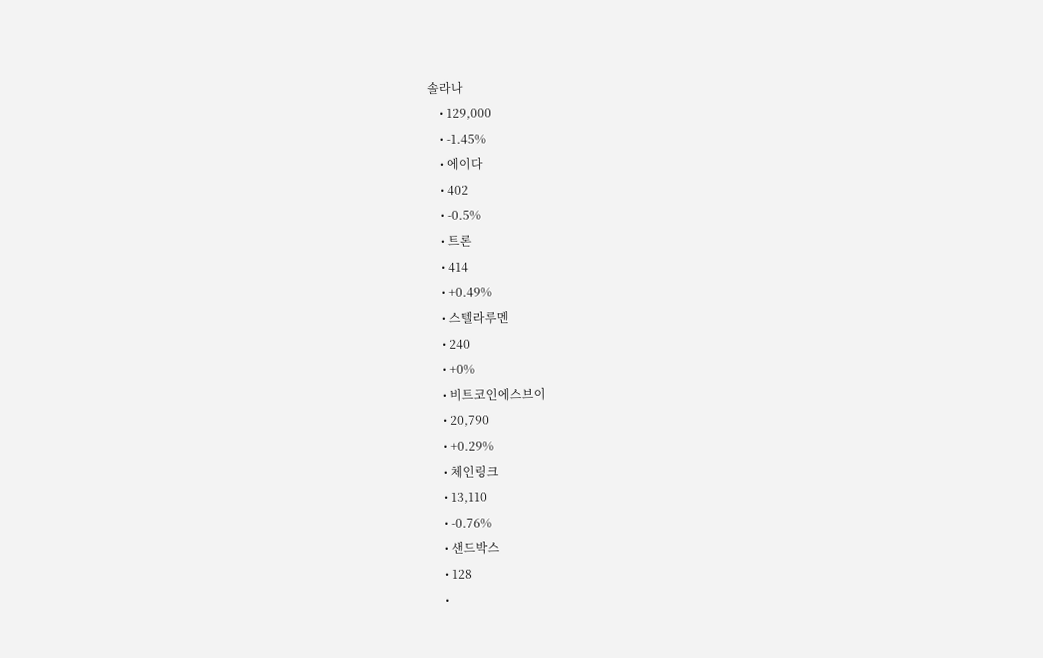솔라나
    • 129,000
    • -1.45%
    • 에이다
    • 402
    • -0.5%
    • 트론
    • 414
    • +0.49%
    • 스텔라루멘
    • 240
    • +0%
    • 비트코인에스브이
    • 20,790
    • +0.29%
    • 체인링크
    • 13,110
    • -0.76%
    • 샌드박스
    • 128
    •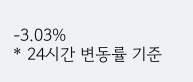-3.03%
* 24시간 변동률 기준